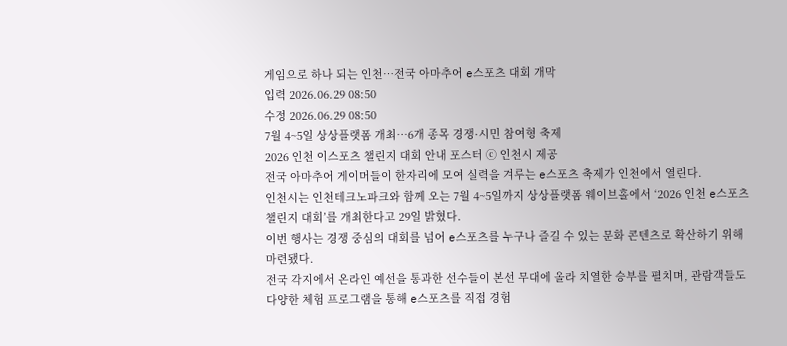게임으로 하나 되는 인천…전국 아마추어 e스포츠 대회 개막
입력 2026.06.29 08:50
수정 2026.06.29 08:50
7월 4~5일 상상플랫폼 개최…6개 종목 경쟁·시민 참여형 축제
2026 인천 이스포츠 챌린지 대회 안내 포스터 ⓒ 인천시 제공
전국 아마추어 게이머들이 한자리에 모여 실력을 겨루는 e스포츠 축제가 인천에서 열린다.
인천시는 인천테크노파크와 함께 오는 7월 4~5일까지 상상플랫폼 웨이브홀에서 ‘2026 인천 e스포츠 챌린지 대회’를 개최한다고 29일 밝혔다.
이번 행사는 경쟁 중심의 대회를 넘어 e스포츠를 누구나 즐길 수 있는 문화 콘텐츠로 확산하기 위해 마련됐다.
전국 각지에서 온라인 예선을 통과한 선수들이 본선 무대에 올라 치열한 승부를 펼치며, 관람객들도 다양한 체험 프로그램을 통해 e스포츠를 직접 경험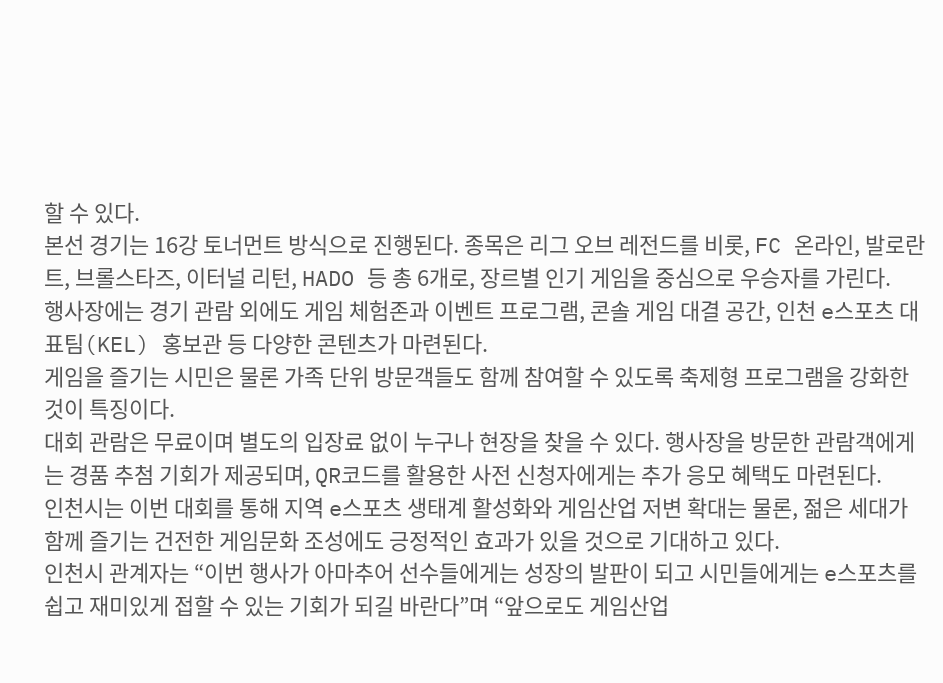할 수 있다.
본선 경기는 16강 토너먼트 방식으로 진행된다. 종목은 리그 오브 레전드를 비롯, FC 온라인, 발로란트, 브롤스타즈, 이터널 리턴, HADO 등 총 6개로, 장르별 인기 게임을 중심으로 우승자를 가린다.
행사장에는 경기 관람 외에도 게임 체험존과 이벤트 프로그램, 콘솔 게임 대결 공간, 인천 e스포츠 대표팀(KEL) 홍보관 등 다양한 콘텐츠가 마련된다.
게임을 즐기는 시민은 물론 가족 단위 방문객들도 함께 참여할 수 있도록 축제형 프로그램을 강화한 것이 특징이다.
대회 관람은 무료이며 별도의 입장료 없이 누구나 현장을 찾을 수 있다. 행사장을 방문한 관람객에게는 경품 추첨 기회가 제공되며, QR코드를 활용한 사전 신청자에게는 추가 응모 혜택도 마련된다.
인천시는 이번 대회를 통해 지역 e스포츠 생태계 활성화와 게임산업 저변 확대는 물론, 젊은 세대가 함께 즐기는 건전한 게임문화 조성에도 긍정적인 효과가 있을 것으로 기대하고 있다.
인천시 관계자는 “이번 행사가 아마추어 선수들에게는 성장의 발판이 되고 시민들에게는 e스포츠를 쉽고 재미있게 접할 수 있는 기회가 되길 바란다”며 “앞으로도 게임산업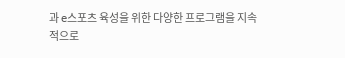과 e스포츠 육성을 위한 다양한 프로그램을 지속적으로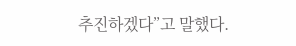추진하겠다”고 말했다.